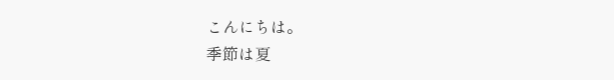こんにちは。
季節は夏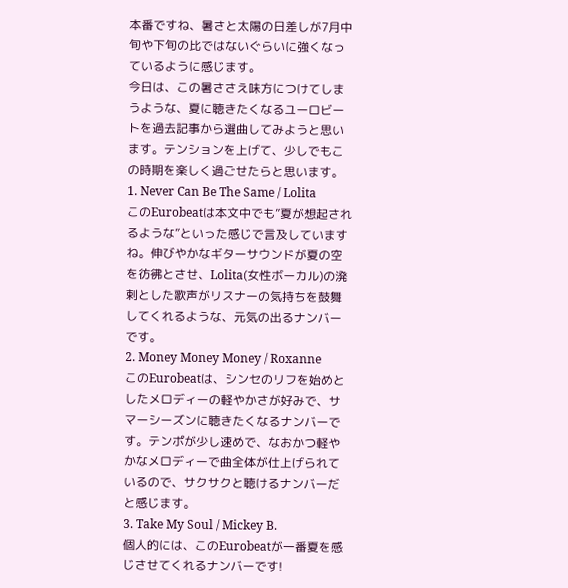本番ですね、暑さと太陽の日差しが7月中旬や下旬の比ではないぐらいに強くなっているように感じます。
今日は、この暑ささえ味方につけてしまうような、夏に聴きたくなるユーロビートを過去記事から選曲してみようと思います。テンションを上げて、少しでもこの時期を楽しく過ごせたらと思います。
1. Never Can Be The Same / Lolita
このEurobeatは本文中でも”夏が想起されるような”といった感じで言及していますね。伸びやかなギターサウンドが夏の空を彷彿とさせ、Lolita(女性ボーカル)の溌剌とした歌声がリスナーの気持ちを鼓舞してくれるような、元気の出るナンバーです。
2. Money Money Money / Roxanne
このEurobeatは、シンセのリフを始めとしたメロディーの軽やかさが好みで、サマーシーズンに聴きたくなるナンバーです。テンポが少し速めで、なおかつ軽やかなメロディーで曲全体が仕上げられているので、サクサクと聴けるナンバーだと感じます。
3. Take My Soul / Mickey B.
個人的には、このEurobeatが一番夏を感じさせてくれるナンバーです!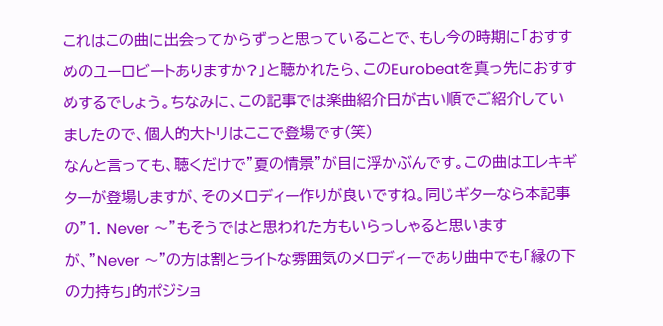これはこの曲に出会ってからずっと思っていることで、もし今の時期に「おすすめのユーロビートありますか?」と聴かれたら、このEurobeatを真っ先におすすめするでしょう。ちなみに、この記事では楽曲紹介日が古い順でご紹介していましたので、個人的大トリはここで登場です(笑)
なんと言っても、聴くだけで”夏の情景”が目に浮かぶんです。この曲はエレキギターが登場しますが、そのメロディー作りが良いですね。同じギターなら本記事の”1. Never 〜”もそうではと思われた方もいらっしゃると思いますが、”Never 〜"の方は割とライトな雰囲気のメロディーであり曲中でも「縁の下の力持ち」的ポジショ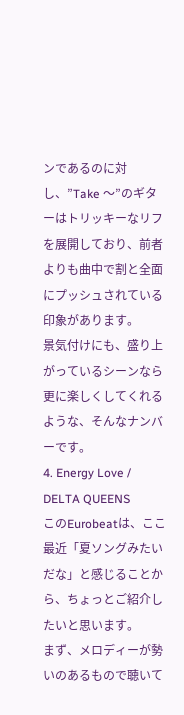ンであるのに対し、”Take 〜”のギターはトリッキーなリフを展開しており、前者よりも曲中で割と全面にプッシュされている印象があります。
景気付けにも、盛り上がっているシーンなら更に楽しくしてくれるような、そんなナンバーです。
4. Energy Love / DELTA QUEENS
このEurobeatは、ここ最近「夏ソングみたいだな」と感じることから、ちょっとご紹介したいと思います。
まず、メロディーが勢いのあるもので聴いて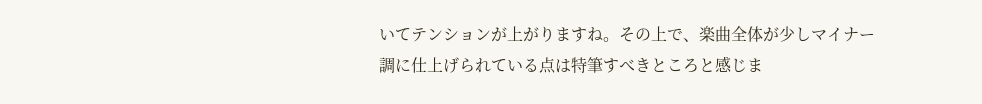いてテンションが上がりますね。その上で、楽曲全体が少しマイナー調に仕上げられている点は特筆すべきところと感じま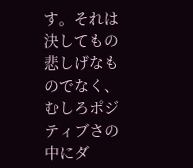す。それは決してもの悲しげなものでなく、むしろポジティブさの中にダ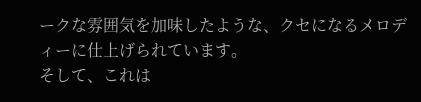ークな雰囲気を加味したような、クセになるメロディーに仕上げられています。
そして、これは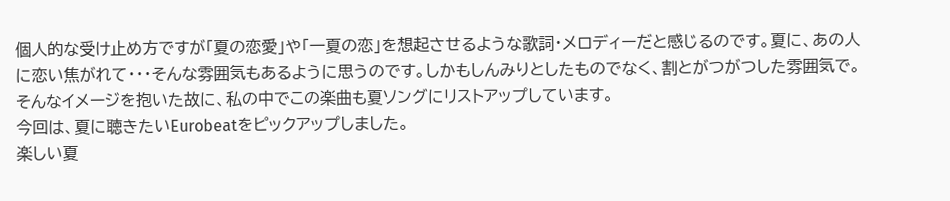個人的な受け止め方ですが「夏の恋愛」や「一夏の恋」を想起させるような歌詞・メロディーだと感じるのです。夏に、あの人に恋い焦がれて・・・そんな雰囲気もあるように思うのです。しかもしんみりとしたものでなく、割とがつがつした雰囲気で。
そんなイメージを抱いた故に、私の中でこの楽曲も夏ソングにリストアップしています。
今回は、夏に聴きたいEurobeatをピックアップしました。
楽しい夏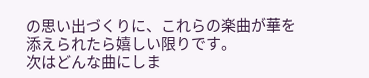の思い出づくりに、これらの楽曲が華を添えられたら嬉しい限りです。
次はどんな曲にしま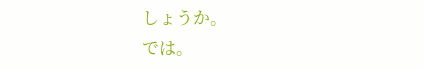しょうか。
では。